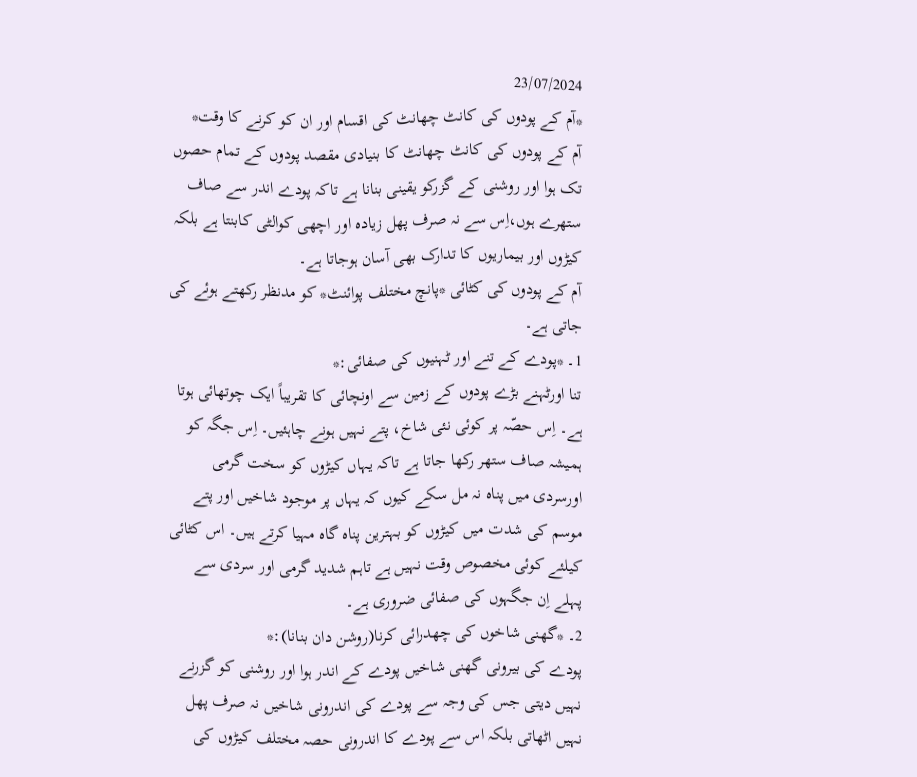23/07/2024
*آم کے پودوں کی کانٹ چھانٹ کی اقسام اور ان کو کرنے کا وقت*
آم کے پودوں کی کانٹ چھانٹ کا بنیادی مقصد پودوں کے تمام حصوں تک ہوا اور روشنی کے گزرکو یقینی بنانا ہے تاکہ پودے اندر سے صاف ستھرے ہوں،اِس سے نہ صرف پھل زیادہ اور اچھی کوالٹی کابنتا ہے بلکہ کیڑوں اور بیماریوں کا تدارک بھی آسان ہوجاتا ہے۔
آم کے پودوں کی کٹائی *پانچ مختلف پوائنٹ* کو مدنظر رکھتے ہوئے کی جاتی ہے۔
1۔ *پودے کے تنے اور ٹہنیوں کی صفائی:*
تنا اورٹہنے بڑے پودوں کے زمین سے اونچائی کا تقریباً ایک چوتھائی ہوتا ہے۔ اِس حصّہ پر کوئی نئی شاخ، پتے نہیں ہونے چاہئیں۔ اِس جگہ کو ہمیشہ صاف ستھر رکھا جاتا ہے تاکہ یہاں کیڑوں کو سخت گرمی اورسردی میں پناہ نہ مل سکے کیوں کہ یہاں پر موجود شاخیں اور پتے موسم کی شدت میں کیڑوں کو بہترین پناہ گاہ مہیا کرتے ہیں۔ اس کٹائی کیلئے کوئی مخصوص وقت نہیں ہے تاہم شدید گرمی اور سردی سے پہلے اِن جگہوں کی صفائی ضروری ہے۔
2۔ *گھنی شاخوں کی چھدرائی کرنا(روشن دان بنانا):*
پودے کی بیرونی گھنی شاخیں پودے کے اندر ہوا اور روشنی کو گزرنے نہیں دیتی جس کی وجہ سے پودے کی اندرونی شاخیں نہ صرف پھل نہیں اٹھاتی بلکہ اس سے پودے کا اندرونی حصہ مختلف کیڑوں کی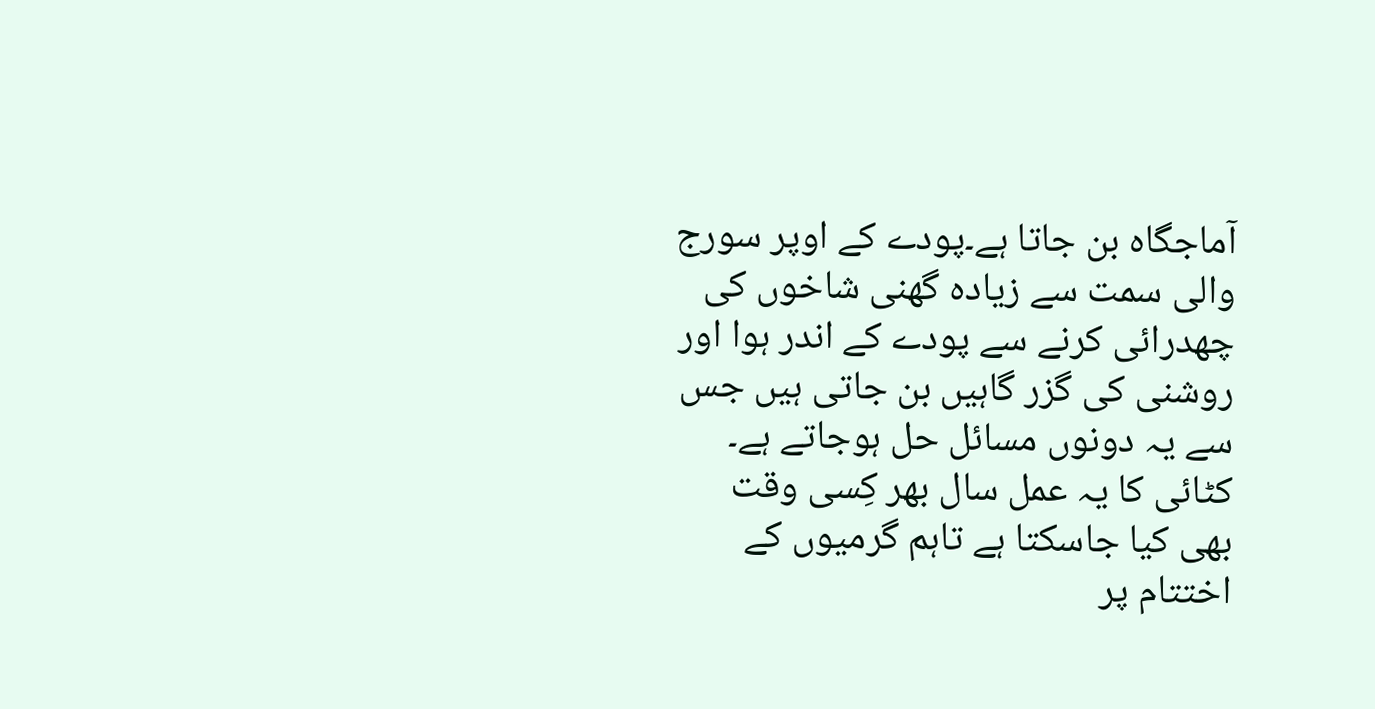آماجگاہ بن جاتا ہے۔پودے کے اوپر سورج والی سمت سے زیادہ گھنی شاخوں کی چھدرائی کرنے سے پودے کے اندر ہوا اور روشنی کی گزر گاہیں بن جاتی ہیں جس سے یہ دونوں مسائل حل ہوجاتے ہے۔ کٹائی کا یہ عمل سال بھر کِسی وقت بھی کیا جاسکتا ہے تاہم گرمیوں کے اختتام پر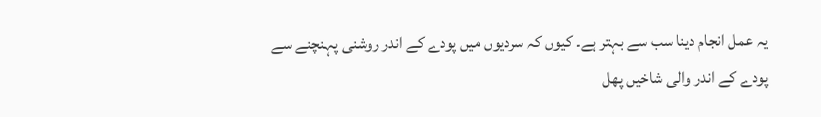یہ عمل انجام دینا سب سے بہتر ہے۔ کیوں کہ سردیوں میں پودے کے اندر روشنی پہنچنے سے پودے کے اندر والی شاخیں پھل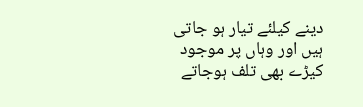دینے کیلئے تیار ہو جاتی ہیں اور وہاں پر موجود کیڑے بھی تلف ہوجاتے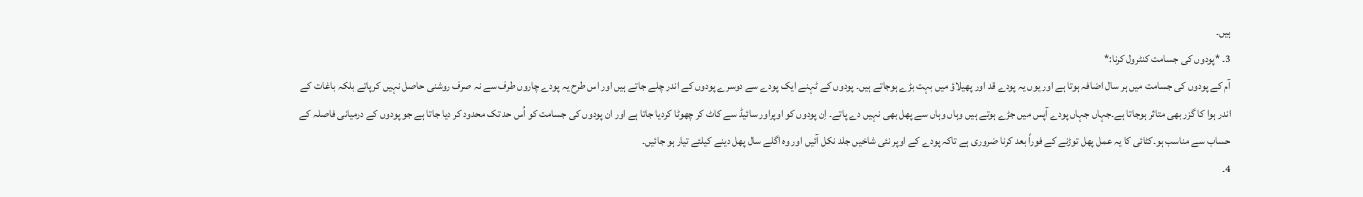ہیں۔
3۔ *پودوں کی جسامت کنٹرول کرنا:*
آم کے پودوں کی جسامت میں ہر سال اضافہ ہوتا ہے اور یوں یہ پودے قد اور پھیلاؤ میں بہت بڑے ہوجاتے ہیں۔ پودوں کے ٹہنے ایک پودے سے دوسرے پودوں کے اندر چلے جاتے ہیں اور اس طرح یہ پودے چاروں طرف سے نہ صرف روشنی حاصل نہیں کرپاتے بلکہ باغات کے اندر ہوا کا گزر بھی متاثر ہوجاتا ہے۔جہاں جہاں پودے آپس میں جڑے ہوتے ہیں وہاں وہاں سے پھل بھی نہیں دے پاتے۔ اِن پودوں کو اوپراور سائیڈ سے کاٹ کر چھوٹا کردیا جاتا ہے اور ان پودوں کی جسامت کو اُس حد تک محدود کر دیا جاتا ہے جو پودوں کے درمیانی فاصلہ کے حساب سے مناسب ہو۔کٹائی کا یہ عمل پھل توڑنے کے فوراً بعد کرنا ضروری ہے تاکہ پودے کے اوپر نئی شاخیں جلد نکل آئیں اور وہ اگلے سال پھل دینے کیلئے تیار ہو جائیں۔
4۔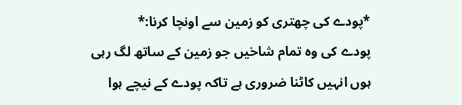*پودے کی چھتری کو زمین سے اونچا کرنا:*
پودے کی وہ تمام شاخیں جو زمین کے ساتھ لگ رہی ہوں انہیں کاٹنا ضروری ہے تاکہ پودے کے نیچے ہوا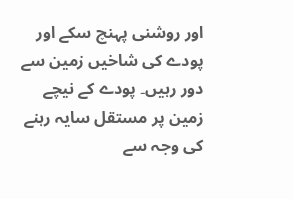اور روشنی پہنچ سکے اور پودے کی شاخیں زمین سے دور رہیں۔ پودے کے نیچے زمین پر مستقل سایہ رہنے کی وجہ سے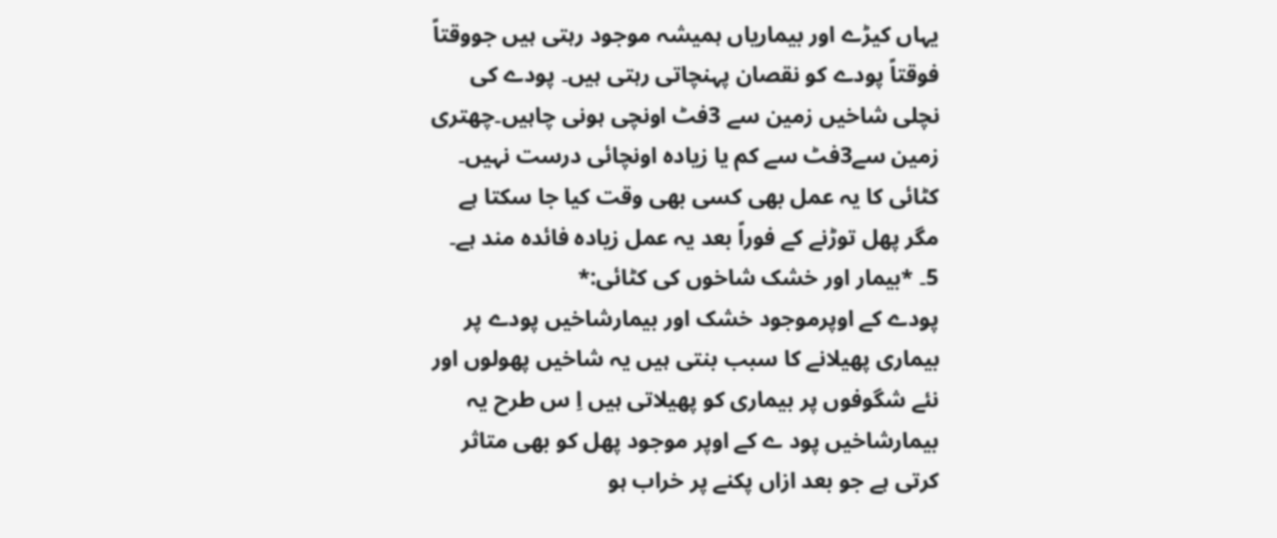یہاں کیڑے اور بیماریاں ہمیشہ موجود رہتی ہیں جووقتاً فوقتاً پودے کو نقصان پہنچاتی رہتی ہیں۔ پودے کی نچلی شاخیں زمین سے 3فٹ اونچی ہونی چاہیں۔چھتری زمین سے3فٹ سے کم یا زیادہ اونچائی درست نہیں۔ کٹائی کا یہ عمل بھی کسی بھی وقت کیا جا سکتا ہے مگر پھل توڑنے کے فوراً بعد یہ عمل زیادہ فائدہ مند ہے۔
5۔ *بیمار اور خشک شاخوں کی کٹائی:*
پودے کے اوپرموجود خشک اور بیمارشاخیں پودے پر بیماری پھیلانے کا سبب بنتی ہیں یہ شاخیں پھولوں اور نئے شگوفوں پر بیماری کو پھیلاتی ہیں اِ س طرح یہ بیمارشاخیں پود ے کے اوپر موجود پھل کو بھی متاثر کرتی ہے جو بعد ازاں پکنے پر خراب ہو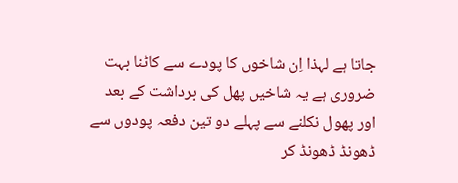جاتا ہے لہذا اِن شاخوں کا پودے سے کاٹنا بہت ضروری ہے یہ شاخیں پھل کی برداشت کے بعد اور پھول نکلنے سے پہلے دو تین دفعہ پودوں سے ڈھونڈ ڈھونڈ کر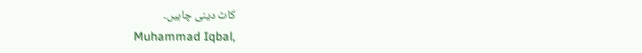کاٹ دینی چاہیں۔
Muhammad Iqbal,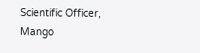Scientific Officer,
Mango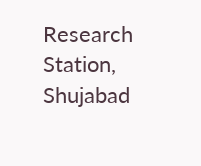Research Station, Shujabad